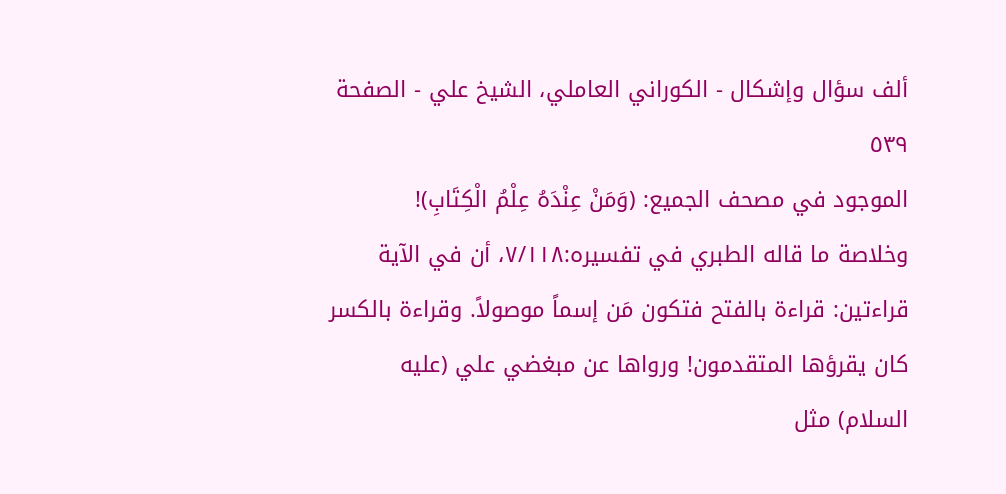ألف سؤال وإشكال - الكوراني العاملي، الشيخ علي - الصفحة ٥٣٩
الموجود في مصحف الجميع: (وَمَنْ عِنْدَهُ عِلْمُ الْكِتَابِ)!
وخلاصة ما قاله الطبري في تفسيره:٧/١١٨، أن في الآية قراءتين: قراءة بالفتح فتكون مَن إسماً موصولاً. وقراءة بالكسر كان يقرؤها المتقدمون! ورواها عن مبغضي علي (عليه السلام) مثل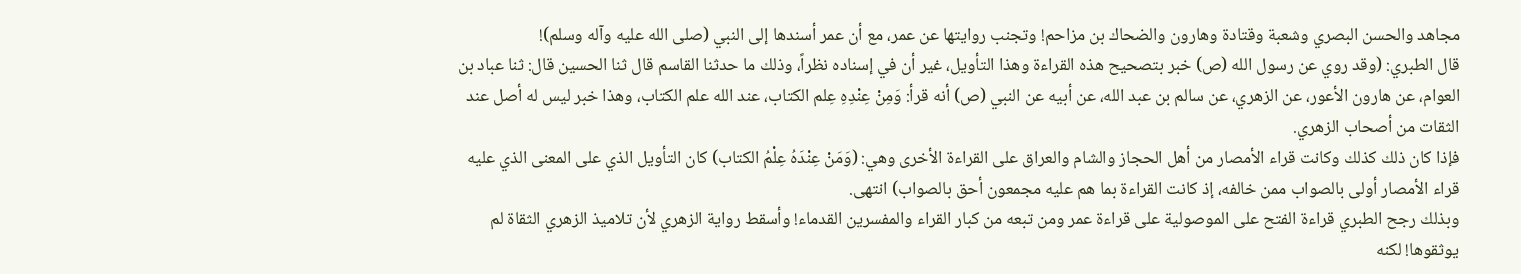مجاهد والحسن البصري وشعبة وقتادة وهارون والضحاك بن مزاحم! وتجنب روايتها عن عمر، مع أن عمر أسندها إلى النبي (صلى الله عليه وآله وسلم)!
قال الطبري: (وقد روي عن رسول الله (ص) خبر بتصحيح هذه القراءة وهذا التأويل، غير أن في إسناده نظراً، وذلك ما حدثنا القاسم قال ثنا الحسين قال: ثنا عباد بن العوام، عن هارون الأعور، عن الزهري، عن سالم بن عبد الله، عن أبيه عن النبي (ص) أنه قرأ: وَمِنْ عِنْدِهِ عِلم الكتاب، عند الله علم الكتاب، وهذا خبر ليس له أصل عند الثقات من أصحاب الزهري.
فإذا كان ذلك كذلك وكانت قراء الأمصار من أهل الحجاز والشام والعراق على القراءة الأخرى وهي: (وَمَنْ عِنْدَهُ عِلْمُ الكتاب) كان التأويل الذي على المعنى الذي عليه قراء الأمصار أولى بالصواب ممن خالفه، إذ كانت القراءة بما هم عليه مجمعون أحق بالصواب) انتهى.
وبذلك رجح الطبري قراءة الفتح على الموصولية على قراءة عمر ومن تبعه من كبار القراء والمفسرين القدماء! وأسقط رواية الزهري لأن تلاميذ الزهري الثقاة لم يوثقوها! لكنه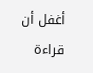أغفل أن قراءة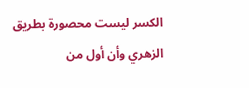الكسر ليست محصورة بطريق الزهري وأن أول من